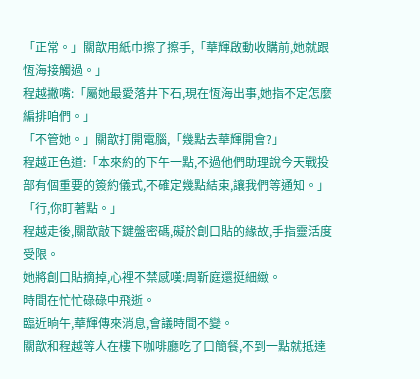「正常。」關歆用紙巾擦了擦手,「華輝啟動收購前,她就跟恆海接觸過。」
程越撇嘴:「屬她最愛落井下石,現在恆海出事,她指不定怎麼編排咱們。」
「不管她。」關歆打開電腦,「幾點去華輝開會?」
程越正色道:「本來約的下午一點,不過他們助理說今天戰投部有個重要的簽約儀式,不確定幾點結束,讓我們等通知。」
「行,你盯著點。」
程越走後,關歆敲下鍵盤密碼,礙於創口貼的緣故,手指靈活度受限。
她將創口貼摘掉,心裡不禁感嘆:周靳庭還挺細緻。
時間在忙忙碌碌中飛逝。
臨近晌午,華輝傳來消息,會議時間不變。
關歆和程越等人在樓下咖啡廳吃了口簡餐,不到一點就抵達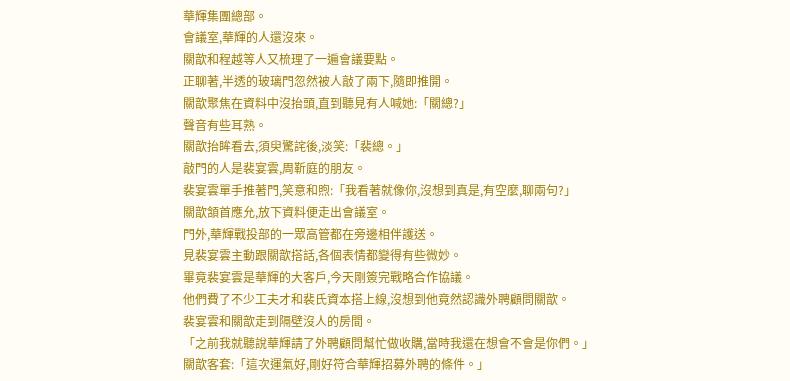華輝集團總部。
會議室,華輝的人還沒來。
關歆和程越等人又梳理了一遍會議要點。
正聊著,半透的玻璃門忽然被人敲了兩下,隨即推開。
關歆聚焦在資料中沒抬頭,直到聽見有人喊她:「關總?」
聲音有些耳熟。
關歆抬眸看去,須臾驚詫後,淡笑:「裴總。」
敲門的人是裴宴雲,周靳庭的朋友。
裴宴雲單手推著門,笑意和煦:「我看著就像你,沒想到真是,有空麼,聊兩句?」
關歆頷首應允,放下資料便走出會議室。
門外,華輝戰投部的一眾高管都在旁邊相伴護送。
見裴宴雲主動跟關歆搭話,各個表情都變得有些微妙。
畢竟裴宴雲是華輝的大客戶,今天剛簽完戰略合作協議。
他們費了不少工夫才和裴氏資本搭上線,沒想到他竟然認識外聘顧問關歆。
裴宴雲和關歆走到隔壁沒人的房間。
「之前我就聽說華輝請了外聘顧問幫忙做收購,當時我還在想會不會是你們。」
關歆客套:「這次運氣好,剛好符合華輝招募外聘的條件。」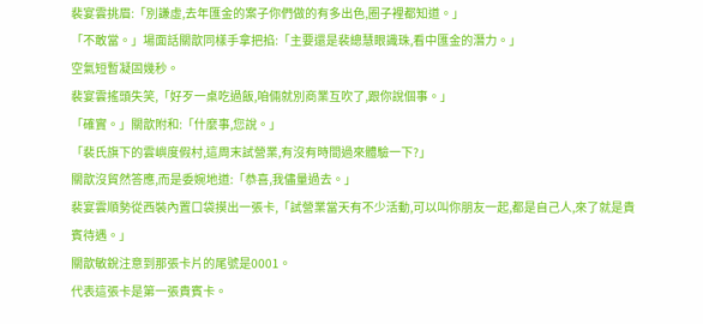裴宴雲挑眉:「別謙虛,去年匯金的案子你們做的有多出色,圈子裡都知道。」
「不敢當。」場面話關歆同樣手拿把掐:「主要還是裴總慧眼識珠,看中匯金的潛力。」
空氣短暫凝固幾秒。
裴宴雲搖頭失笑,「好歹一桌吃過飯,咱倆就別商業互吹了,跟你說個事。」
「確實。」關歆附和:「什麼事,您說。」
「裴氏旗下的雲嶼度假村,這周末試營業,有沒有時間過來體驗一下?」
關歆沒貿然答應,而是委婉地道:「恭喜,我儘量過去。」
裴宴雲順勢從西裝內置口袋摸出一張卡,「試營業當天有不少活動,可以叫你朋友一起,都是自己人,來了就是貴賓待遇。」
關歆敏銳注意到那張卡片的尾號是0001。
代表這張卡是第一張貴賓卡。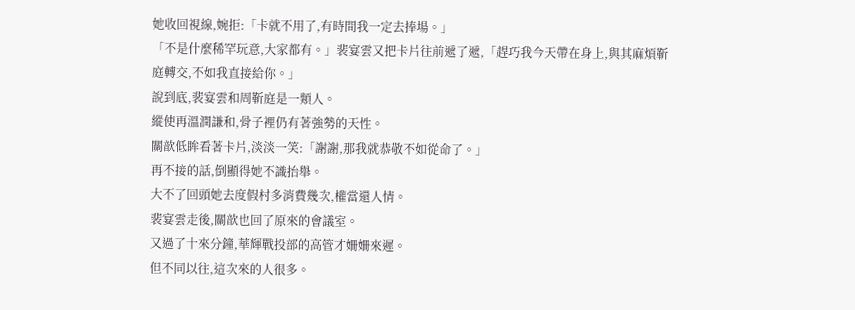她收回視線,婉拒:「卡就不用了,有時間我一定去捧場。」
「不是什麼稀罕玩意,大家都有。」裴宴雲又把卡片往前遞了遞,「趕巧我今天帶在身上,與其麻煩靳庭轉交,不如我直接給你。」
說到底,裴宴雲和周靳庭是一類人。
縱使再溫潤謙和,骨子裡仍有著強勢的天性。
關歆低眸看著卡片,淡淡一笑:「謝謝,那我就恭敬不如從命了。」
再不接的話,倒顯得她不識抬舉。
大不了回頭她去度假村多消費幾次,權當還人情。
裴宴雲走後,關歆也回了原來的會議室。
又過了十來分鐘,華輝戰投部的高管才姍姍來遲。
但不同以往,這次來的人很多。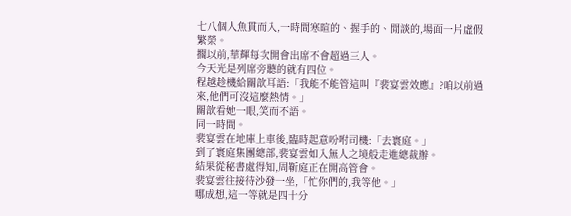七八個人魚貫而入,一時間寒暄的、握手的、閒談的,場面一片虛假繁榮。
擱以前,華輝每次開會出席不會超過三人。
今天光是列席旁聽的就有四位。
程越趁機給關歆耳語:「我能不能管這叫『裴宴雲效應』?咱以前過來,他們可沒這麼熱情。」
關歆看她一眼,笑而不語。
同一時間。
裴宴雲在地庫上車後,臨時起意吩咐司機:「去寰庭。」
到了寰庭集團總部,裴宴雲如入無人之境般走進總裁辦。
結果從秘書處得知,周靳庭正在開高管會。
裴宴雲往接待沙發一坐,「忙你們的,我等他。」
哪成想,這一等就是四十分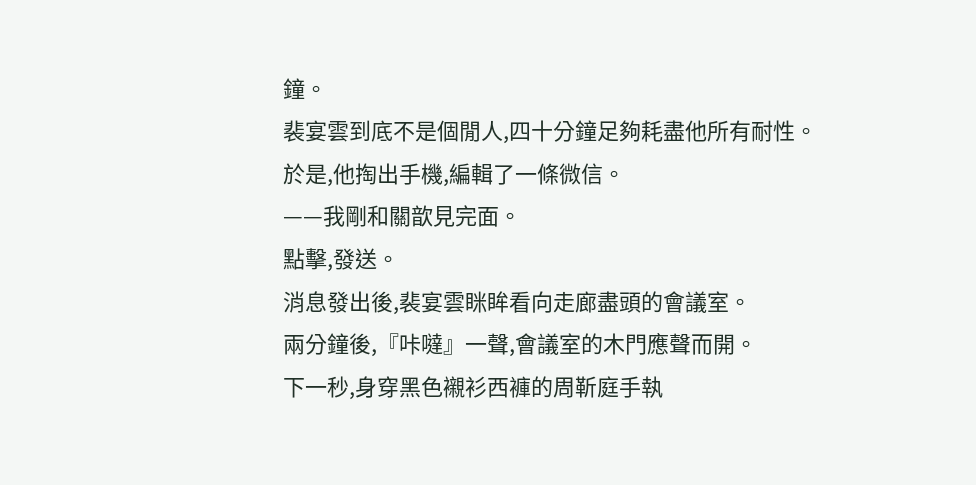鐘。
裴宴雲到底不是個閒人,四十分鐘足夠耗盡他所有耐性。
於是,他掏出手機,編輯了一條微信。
——我剛和關歆見完面。
點擊,發送。
消息發出後,裴宴雲眯眸看向走廊盡頭的會議室。
兩分鐘後,『咔噠』一聲,會議室的木門應聲而開。
下一秒,身穿黑色襯衫西褲的周靳庭手執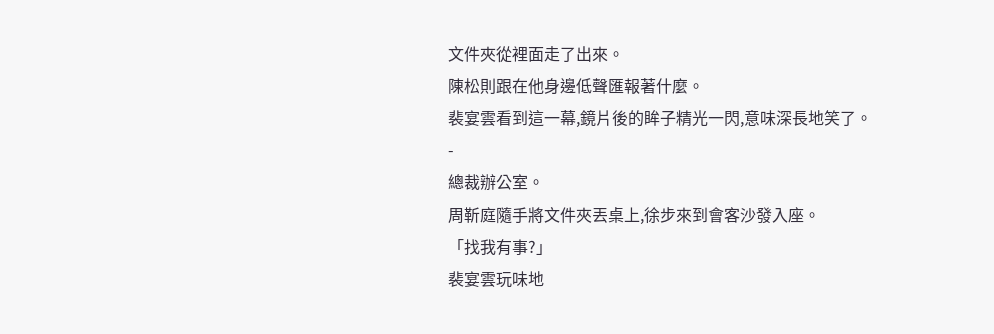文件夾從裡面走了出來。
陳松則跟在他身邊低聲匯報著什麼。
裴宴雲看到這一幕,鏡片後的眸子精光一閃,意味深長地笑了。
-
總裁辦公室。
周靳庭隨手將文件夾丟桌上,徐步來到會客沙發入座。
「找我有事?」
裴宴雲玩味地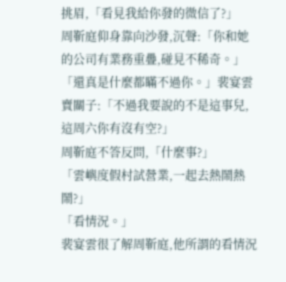挑眉,「看見我給你發的微信了?」
周靳庭仰身靠向沙發,沉聲:「你和她的公司有業務重疊,碰見不稀奇。」
「還真是什麼都瞞不過你。」裴宴雲賣關子:「不過我要說的不是這事兒,這周六你有沒有空?」
周靳庭不答反問,「什麼事?」
「雲嶼度假村試營業,一起去熱鬧熱鬧?」
「看情況。」
裴宴雲很了解周靳庭,他所謂的看情況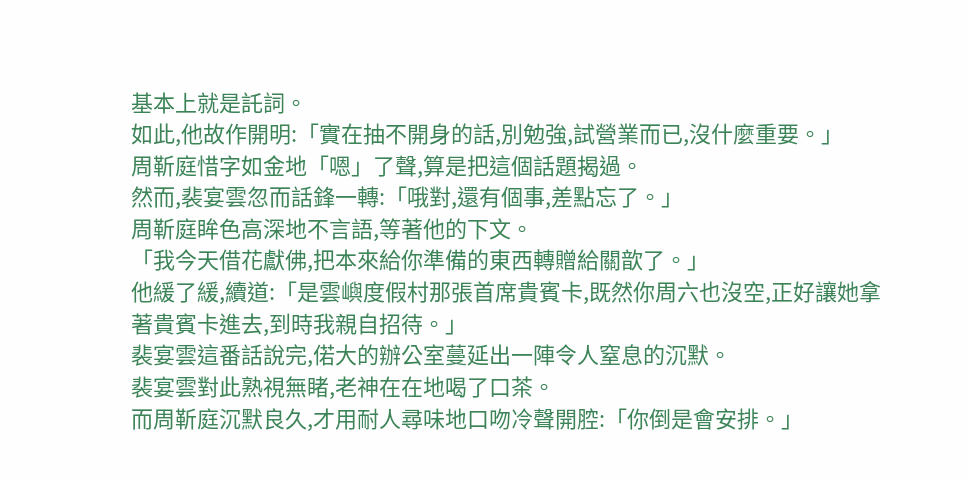基本上就是託詞。
如此,他故作開明:「實在抽不開身的話,別勉強,試營業而已,沒什麼重要。」
周靳庭惜字如金地「嗯」了聲,算是把這個話題揭過。
然而,裴宴雲忽而話鋒一轉:「哦對,還有個事,差點忘了。」
周靳庭眸色高深地不言語,等著他的下文。
「我今天借花獻佛,把本來給你準備的東西轉贈給關歆了。」
他緩了緩,續道:「是雲嶼度假村那張首席貴賓卡,既然你周六也沒空,正好讓她拿著貴賓卡進去,到時我親自招待。」
裴宴雲這番話說完,偌大的辦公室蔓延出一陣令人窒息的沉默。
裴宴雲對此熟視無睹,老神在在地喝了口茶。
而周靳庭沉默良久,才用耐人尋味地口吻冷聲開腔:「你倒是會安排。」